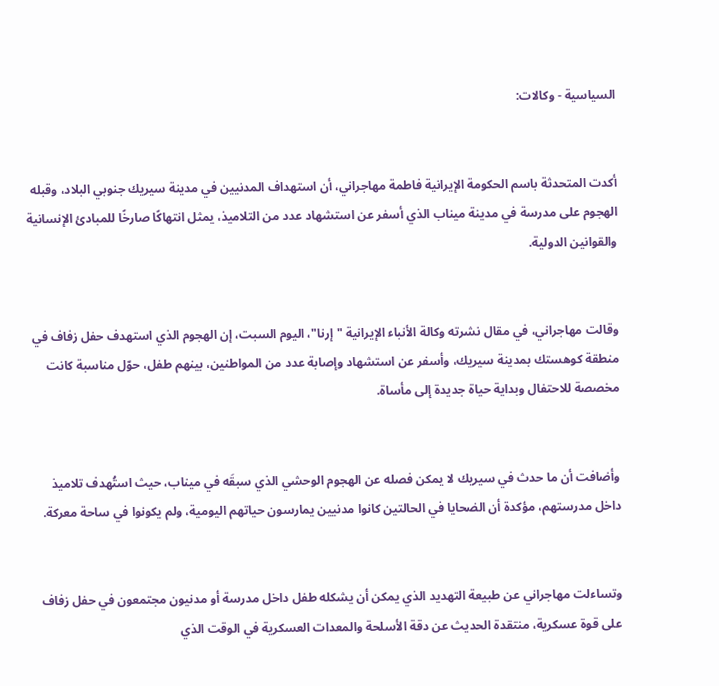السياسية - وكالات:


أكدت المتحدثة باسم الحكومة الإيرانية فاطمة مهاجراني، أن استهداف المدنيين في مدينة سيريك جنوبي البلاد، وقبله الهجوم على مدرسة في مدينة ميناب الذي أسفر عن استشهاد عدد من التلاميذ، يمثل انتهاكًا صارخًا للمبادئ الإنسانية والقوانين الدولية.


وقالت مهاجراني، في مقال نشرته وكالة الأنباء الإيرانية "إرنا"، اليوم السبت، إن الهجوم الذي استهدف حفل زفاف في منطقة كوهستك بمدينة سيريك، وأسفر عن استشهاد وإصابة عدد من المواطنين، بينهم طفل، حوّل مناسبة كانت مخصصة للاحتفال وبداية حياة جديدة إلى مأساة.


وأضافت أن ما حدث في سيريك لا يمكن فصله عن الهجوم الوحشي الذي سبقَه في ميناب، حيث استُهدف تلاميذ داخل مدرستهم، مؤكدة أن الضحايا في الحالتين كانوا مدنيين يمارسون حياتهم اليومية، ولم يكونوا في ساحة معركة.


وتساءلت مهاجراني عن طبيعة التهديد الذي يمكن أن يشكله طفل داخل مدرسة أو مدنيون مجتمعون في حفل زفاف على قوة عسكرية، منتقدة الحديث عن دقة الأسلحة والمعدات العسكرية في الوقت الذي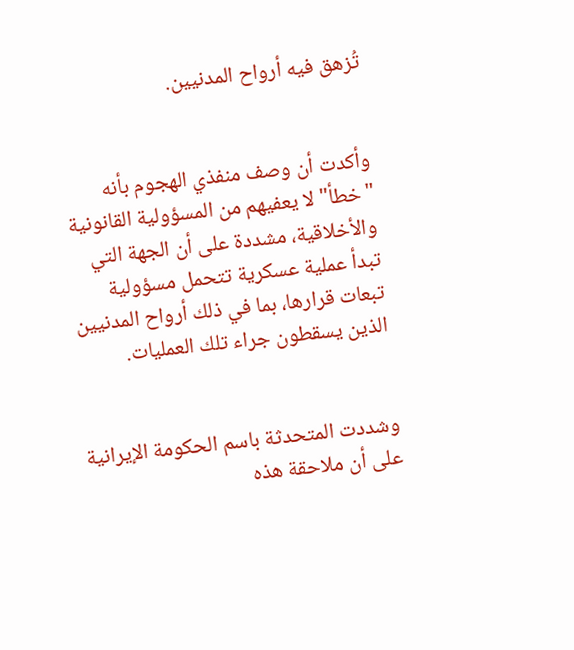تُزهق فيه أرواح المدنيين.


وأكدت أن وصف منفذي الهجوم بأنه "خطأ" لا يعفيهم من المسؤولية القانونية والأخلاقية، مشددة على أن الجهة التي تبدأ عملية عسكرية تتحمل مسؤولية تبعات قرارها، بما في ذلك أرواح المدنيين الذين يسقطون جراء تلك العمليات.


وشددت المتحدثة باسم الحكومة الإيرانية على أن ملاحقة هذه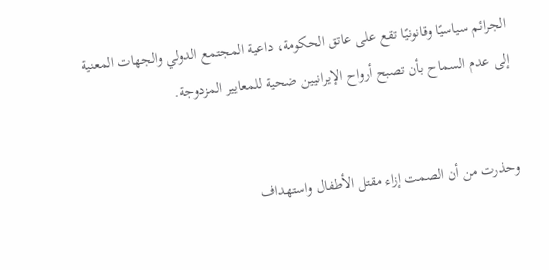الجرائم سياسيًا وقانونيًا تقع على عاتق الحكومة، داعية المجتمع الدولي والجهات المعنية إلى عدم السماح بأن تصبح أرواح الإيرانيين ضحية للمعايير المزدوجة.


وحذرت من أن الصمت إزاء مقتل الأطفال واستهداف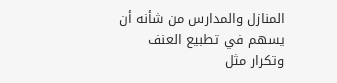المنازل والمدارس من شأنه أن يسهم في تطبيع العنف وتكرار مثل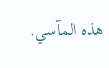هذه المآسي.